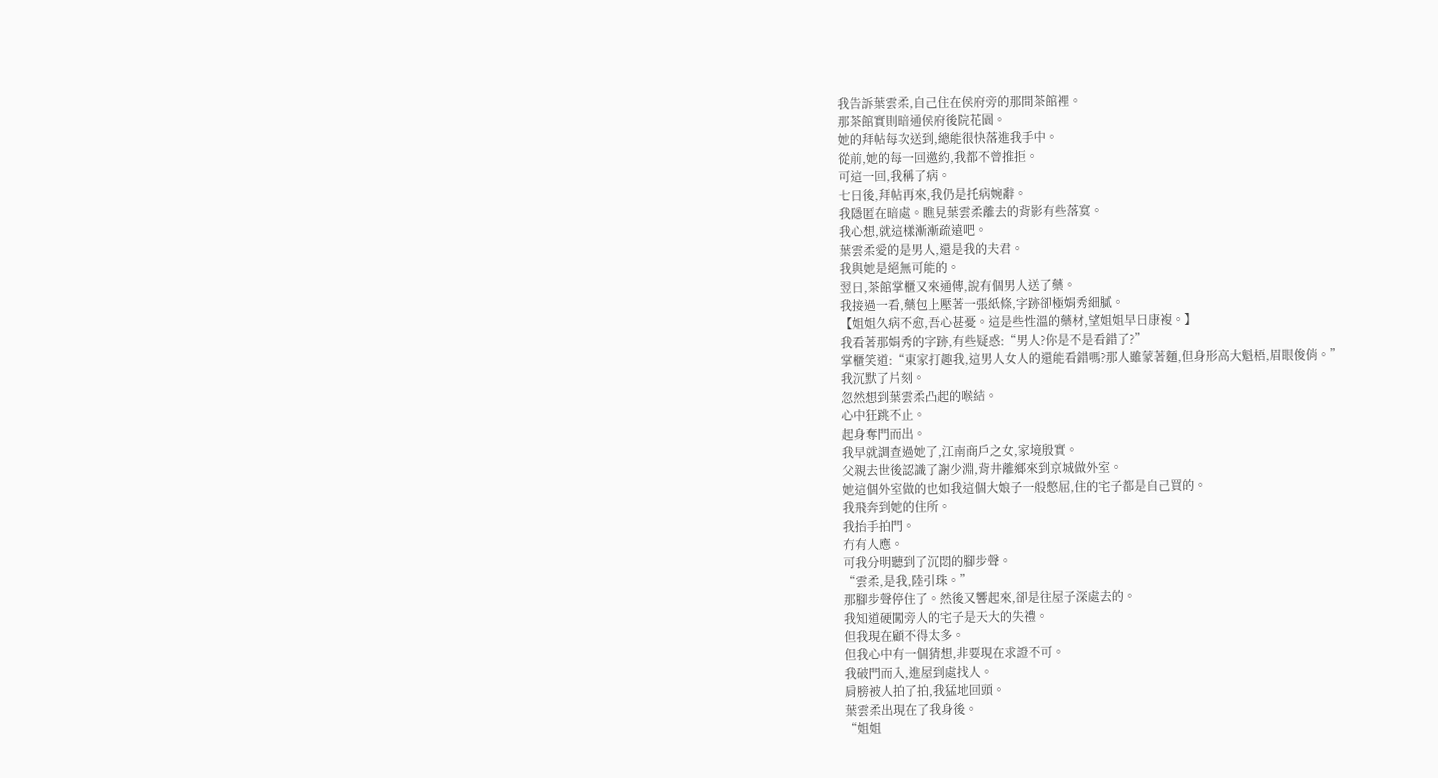我告訴葉雲柔,自己住在侯府旁的那間茶館裡。
那茶館實則暗通侯府後院花園。
她的拜帖每次送到,總能很快落進我手中。
從前,她的每一回邀約,我都不曾推拒。
可這一回,我稱了病。
七日後,拜帖再來,我仍是托病婉辭。
我隱匿在暗處。瞧見葉雲柔離去的背影有些落寞。
我心想,就這樣漸漸疏遠吧。
葉雲柔愛的是男人,還是我的夫君。
我與她是絕無可能的。
翌日,茶館掌櫃又來通傳,說有個男人送了藥。
我接過一看,藥包上壓著一張紙條,字跡卻極娟秀細膩。
【姐姐久病不愈,吾心甚憂。這是些性溫的藥材,望姐姐早日康複。】
我看著那娟秀的字跡,有些疑惑:“男人?你是不是看錯了?”
掌櫃笑道:“東家打趣我,這男人女人的還能看錯嗎?那人雖蒙著麵,但身形高大魁梧,眉眼俊俏。”
我沉默了片刻。
忽然想到葉雲柔凸起的喉結。
心中狂跳不止。
起身奪門而出。
我早就調查過她了,江南商戶之女,家境殷實。
父親去世後認識了謝少淵,背井離鄉來到京城做外室。
她這個外室做的也如我這個大娘子一般憋屈,住的宅子都是自己買的。
我飛奔到她的住所。
我抬手拍門。
冇有人應。
可我分明聽到了沉悶的腳步聲。
“雲柔,是我,陸引珠。”
那腳步聲停住了。然後又響起來,卻是往屋子深處去的。
我知道硬闖旁人的宅子是天大的失禮。
但我現在顧不得太多。
但我心中有一個猜想,非要現在求證不可。
我破門而入,進屋到處找人。
肩膀被人拍了拍,我猛地回頭。
葉雲柔出現在了我身後。
“姐姐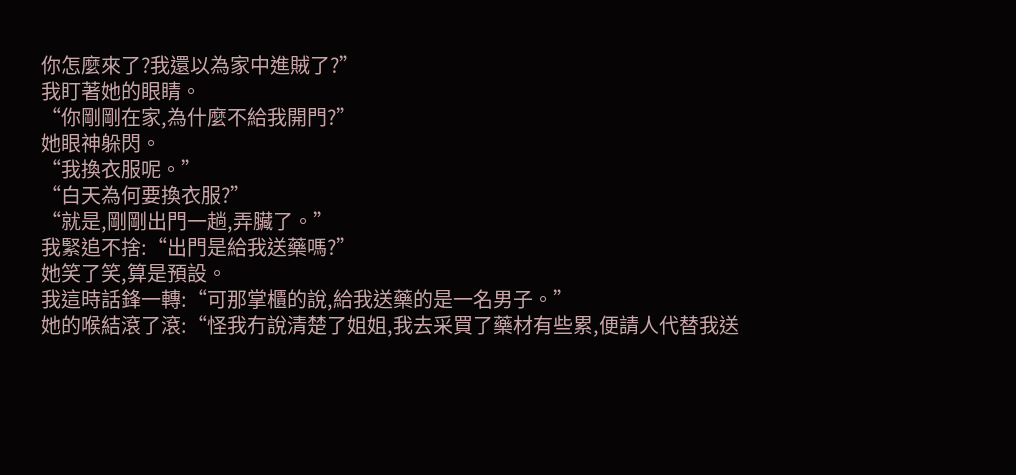你怎麼來了?我還以為家中進賊了?”
我盯著她的眼睛。
“你剛剛在家,為什麼不給我開門?”
她眼神躲閃。
“我換衣服呢。”
“白天為何要換衣服?”
“就是,剛剛出門一趟,弄臟了。”
我緊追不捨:“出門是給我送藥嗎?”
她笑了笑,算是預設。
我這時話鋒一轉:“可那掌櫃的說,給我送藥的是一名男子。”
她的喉結滾了滾:“怪我冇說清楚了姐姐,我去采買了藥材有些累,便請人代替我送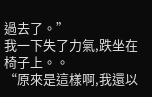過去了。”
我一下失了力氣,跌坐在椅子上。。
“原來是這樣啊,我還以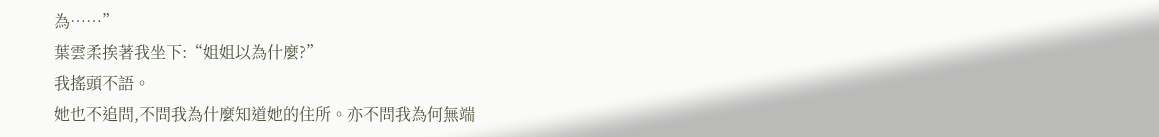為……”
葉雲柔挨著我坐下:“姐姐以為什麼?”
我搖頭不語。
她也不追問,不問我為什麼知道她的住所。亦不問我為何無端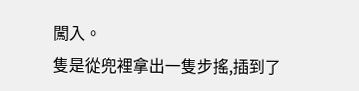闖入。
隻是從兜裡拿出一隻步搖,插到了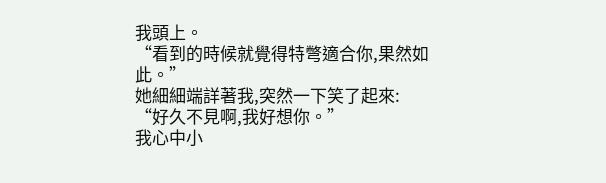我頭上。
“看到的時候就覺得特彆適合你,果然如此。”
她細細端詳著我,突然一下笑了起來:
“好久不見啊,我好想你。”
我心中小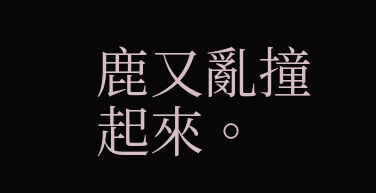鹿又亂撞起來。